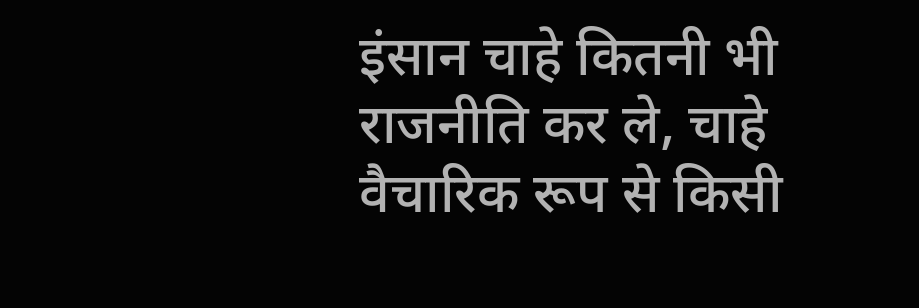इंसान चाहे कितनी भी राजनीति कर ले, चाहे वैचारिक रूप से किसी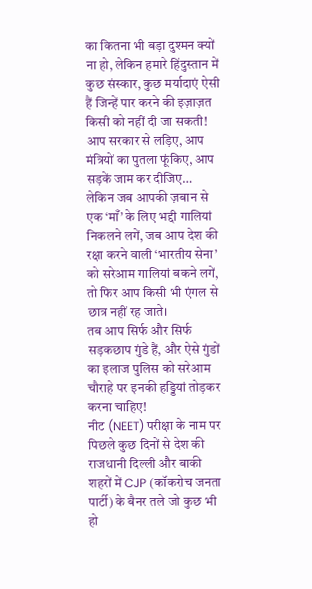का कितना भी बड़ा दुश्मन क्यों ना हो, लेकिन हमारे हिंदुस्तान में कुछ संस्कार, कुछ मर्यादाएं ऐसी हैं जिन्हें पार करने की इज़ाज़त किसी को नहीं दी जा सकती!
आप सरकार से लड़िए, आप मंत्रियों का पुतला फूंकिए, आप सड़कें जाम कर दीजिए…
लेकिन जब आपकी ज़बान से एक ‘माँ’ के लिए भद्दी गालियां निकलने लगें, जब आप देश की रक्षा करने वाली ‘भारतीय सेना’ को सरेआम गालियां बकने लगें, तो फिर आप किसी भी एंगल से छात्र नहीं रह जाते।
तब आप सिर्फ और सिर्फ सड़कछाप गुंडे हैं, और ऐसे गुंडों का इलाज पुलिस को सरेआम चौराहे पर इनकी हड्डियां तोड़कर करना चाहिए!
नीट (NEET) परीक्षा के नाम पर पिछले कुछ दिनों से देश की राजधानी दिल्ली और बाकी शहरों में CJP (कॉकरोच जनता पार्टी) के बैनर तले जो कुछ भी हो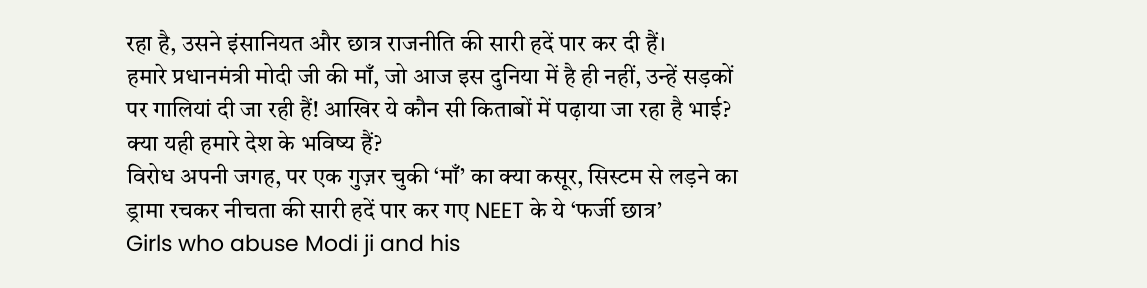रहा है, उसने इंसानियत और छात्र राजनीति की सारी हदें पार कर दी हैं।
हमारे प्रधानमंत्री मोदी जी की माँ, जो आज इस दुनिया में है ही नहीं, उन्हें सड़कों पर गालियां दी जा रही हैं! आखिर ये कौन सी किताबों में पढ़ाया जा रहा है भाई? क्या यही हमारे देश के भविष्य हैं?
विरोध अपनी जगह, पर एक गुज़र चुकी ‘माँ’ का क्या कसूर, सिस्टम से लड़ने का ड्रामा रचकर नीचता की सारी हदें पार कर गए NEET के ये ‘फर्जी छात्र’
Girls who abuse Modi ji and his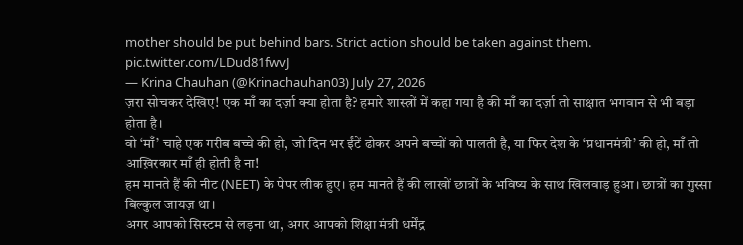mother should be put behind bars. Strict action should be taken against them. pic.twitter.com/LDud81fwvJ
— Krina Chauhan (@Krinachauhan03) July 27, 2026
ज़रा सोचकर देखिए! एक माँ का दर्ज़ा क्या होता है? हमारे शास्त्रों में कहा गया है की माँ का दर्ज़ा तो साक्षात भगवान से भी बड़ा होता है।
वो ‘माँ’ चाहे एक गरीब बच्चे की हो, जो दिन भर ईंटें ढोकर अपने बच्चों को पालती है, या फिर देश के ‘प्रधानमंत्री’ की हो, माँ तो आख़िरकार माँ ही होती है ना!
हम मानते हैं की नीट (NEET) के पेपर लीक हुए। हम मानते हैं की लाखों छात्रों के भविष्य के साथ खिलवाड़ हुआ। छात्रों का गुस्सा बिल्कुल जायज़ था।
अगर आपको सिस्टम से लड़ना था, अगर आपको शिक्षा मंत्री धर्मेंद्र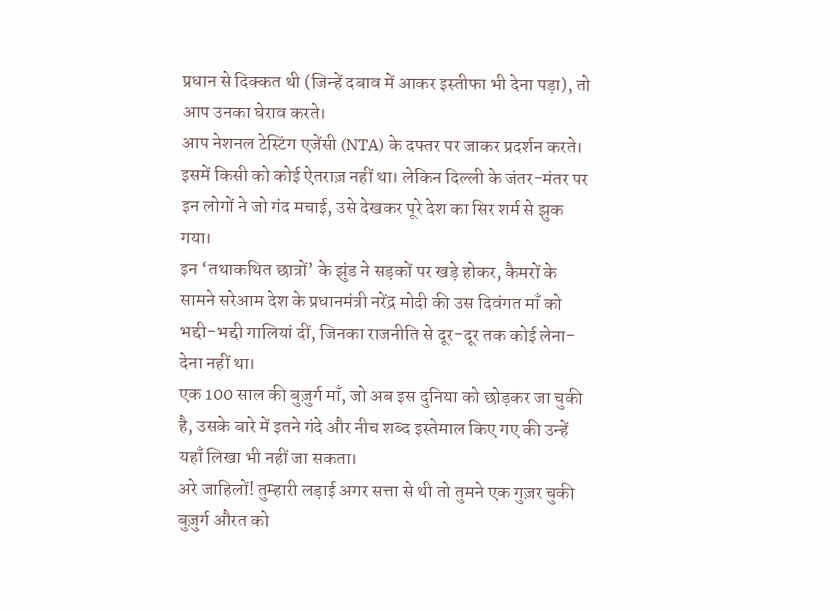प्रधान से दिक्कत थी (जिन्हें दबाव में आकर इस्तीफा भी देना पड़ा), तो आप उनका घेराव करते।
आप नेशनल टेस्टिंग एजेंसी (NTA) के दफ्तर पर जाकर प्रदर्शन करते। इसमें किसी को कोई ऐतराज़ नहीं था। लेकिन दिल्ली के जंतर-मंतर पर इन लोगों ने जो गंद मचाई, उसे देखकर पूरे देश का सिर शर्म से झुक गया।
इन ‘तथाकथित छात्रों’ के झुंड ने सड़कों पर खड़े होकर, कैमरों के सामने सरेआम देश के प्रधानमंत्री नरेंद्र मोदी की उस दिवंगत माँ को भद्दी-भद्दी गालियां दीं, जिनका राजनीति से दूर-दूर तक कोई लेना-देना नहीं था।
एक 100 साल की बुज़ुर्ग माँ, जो अब इस दुनिया को छोड़कर जा चुकी है, उसके बारे में इतने गंदे और नीच शब्द इस्तेमाल किए गए की उन्हें यहाँ लिखा भी नहीं जा सकता।
अरे जाहिलों! तुम्हारी लड़ाई अगर सत्ता से थी तो तुमने एक गुज़र चुकी बुज़ुर्ग औरत को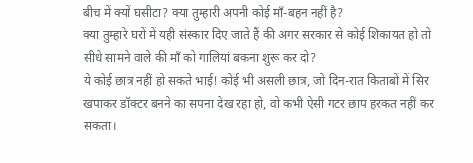बीच में क्यों घसीटा? क्या तुम्हारी अपनी कोई माँ-बहन नहीं है?
क्या तुम्हारे घरों में यही संस्कार दिए जाते हैं की अगर सरकार से कोई शिकायत हो तो सीधे सामने वाले की माँ को गालियां बकना शुरू कर दो?
ये कोई छात्र नहीं हो सकते भाई! कोई भी असली छात्र, जो दिन-रात किताबों में सिर खपाकर डॉक्टर बनने का सपना देख रहा हो, वो कभी ऐसी गटर छाप हरकत नहीं कर सकता।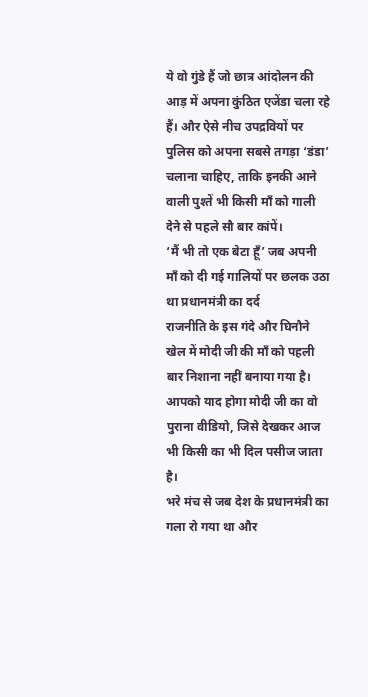ये वो गुंडे हैं जो छात्र आंदोलन की आड़ में अपना कुंठित एजेंडा चला रहे हैं। और ऐसे नीच उपद्रवियों पर पुलिस को अपना सबसे तगड़ा ‘डंडा’ चलाना चाहिए, ताकि इनकी आने वाली पुश्तें भी किसी माँ को गाली देने से पहले सौ बार कांपें।
‘मैं भी तो एक बेटा हूँ’ जब अपनी माँ को दी गई गालियों पर छलक उठा था प्रधानमंत्री का दर्द
राजनीति के इस गंदे और घिनौने खेल में मोदी जी की माँ को पहली बार निशाना नहीं बनाया गया है। आपको याद होगा मोदी जी का वो पुराना वीडियो, जिसे देखकर आज भी किसी का भी दिल पसीज जाता है।
भरे मंच से जब देश के प्रधानमंत्री का गला रो गया था और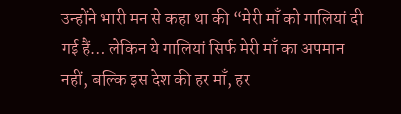उन्होंने भारी मन से कहा था की “मेरी माँ को गालियां दी गई हैं… लेकिन ये गालियां सिर्फ मेरी माँ का अपमान नहीं, बल्कि इस देश की हर माँ, हर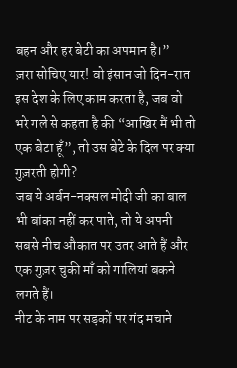बहन और हर बेटी का अपमान है।”
ज़रा सोचिए यार! वो इंसान जो दिन-रात इस देश के लिए काम करता है, जब वो भरे गले से कहता है की “आखिर मैं भी तो एक बेटा हूँ”, तो उस बेटे के दिल पर क्या गुज़रती होगी?
जब ये अर्बन-नक्सल मोदी जी का बाल भी बांका नहीं कर पाते, तो ये अपनी सबसे नीच औकात पर उतर आते हैं और एक गुज़र चुकी माँ को गालियां बकने लगते हैं।
नीट के नाम पर सड़कों पर गंद मचाने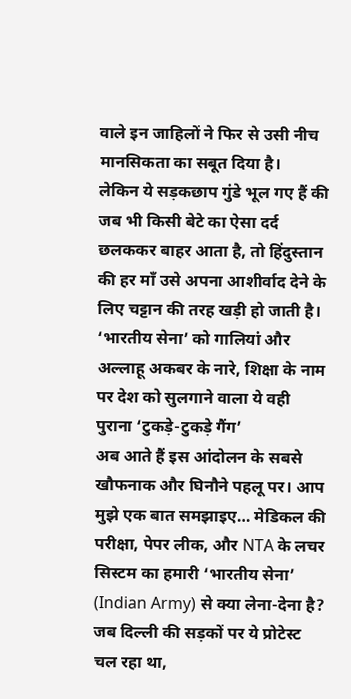वाले इन जाहिलों ने फिर से उसी नीच मानसिकता का सबूत दिया है।
लेकिन ये सड़कछाप गुंडे भूल गए हैं की जब भी किसी बेटे का ऐसा दर्द छलककर बाहर आता है, तो हिंदुस्तान की हर माँ उसे अपना आशीर्वाद देने के लिए चट्टान की तरह खड़ी हो जाती है।
‘भारतीय सेना’ को गालियां और अल्लाहू अकबर के नारे, शिक्षा के नाम पर देश को सुलगाने वाला ये वही पुराना ‘टुकड़े-टुकड़े गैंग’
अब आते हैं इस आंदोलन के सबसे खौफनाक और घिनौने पहलू पर। आप मुझे एक बात समझाइए… मेडिकल की परीक्षा, पेपर लीक, और NTA के लचर सिस्टम का हमारी ‘भारतीय सेना’ (Indian Army) से क्या लेना-देना है?
जब दिल्ली की सड़कों पर ये प्रोटेस्ट चल रहा था,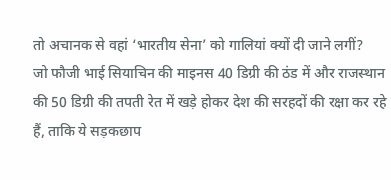तो अचानक से वहां ‘भारतीय सेना’ को गालियां क्यों दी जाने लगीं?
जो फौजी भाई सियाचिन की माइनस 40 डिग्री की ठंड में और राजस्थान की 50 डिग्री की तपती रेत में खड़े होकर देश की सरहदों की रक्षा कर रहे हैं, ताकि ये सड़कछाप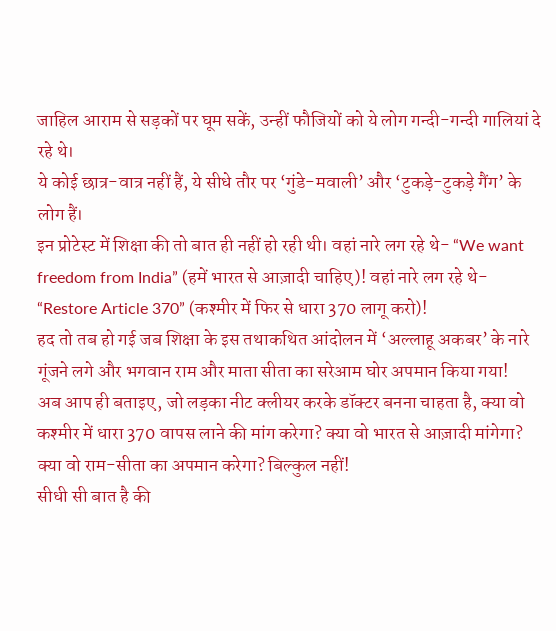जाहिल आराम से सड़कों पर घूम सकें, उन्हीं फौजियों को ये लोग गन्दी-गन्दी गालियां दे रहे थे।
ये कोई छात्र-वात्र नहीं हैं, ये सीधे तौर पर ‘गुंडे-मवाली’ और ‘टुकड़े-टुकड़े गैंग’ के लोग हैं।
इन प्रोटेस्ट में शिक्षा की तो बात ही नहीं हो रही थी। वहां नारे लग रहे थे- “We want freedom from India” (हमें भारत से आज़ादी चाहिए)! वहां नारे लग रहे थे- “Restore Article 370” (कश्मीर में फिर से धारा 370 लागू करो)!
हद तो तब हो गई जब शिक्षा के इस तथाकथित आंदोलन में ‘अल्लाहू अकबर’ के नारे गूंजने लगे और भगवान राम और माता सीता का सरेआम घोर अपमान किया गया!
अब आप ही बताइए, जो लड़का नीट क्लीयर करके डॉक्टर बनना चाहता है, क्या वो कश्मीर में धारा 370 वापस लाने की मांग करेगा? क्या वो भारत से आज़ादी मांगेगा? क्या वो राम-सीता का अपमान करेगा? बिल्कुल नहीं!
सीधी सी बात है की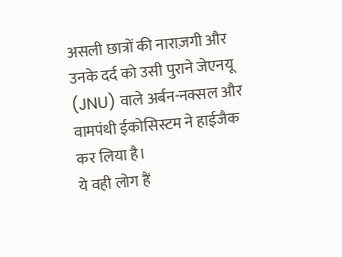असली छात्रों की नाराज़गी और उनके दर्द को उसी पुराने जेएनयू (JNU) वाले अर्बन-नक्सल और वामपंथी ईकोसिस्टम ने हाईजैक कर लिया है।
ये वही लोग हैं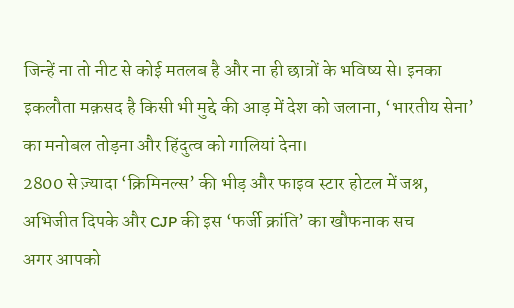जिन्हें ना तो नीट से कोई मतलब है और ना ही छात्रों के भविष्य से। इनका इकलौता मक़सद है किसी भी मुद्दे की आड़ में देश को जलाना, ‘भारतीय सेना’ का मनोबल तोड़ना और हिंदुत्व को गालियां देना।
2800 से ज़्यादा ‘क्रिमिनल्स’ की भीड़ और फाइव स्टार होटल में जश्न, अभिजीत दिपके और CJP की इस ‘फर्जी क्रांति’ का खौफनाक सच
अगर आपको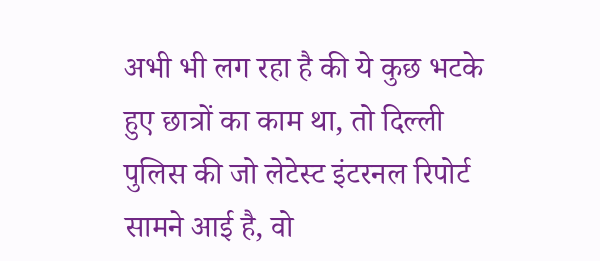अभी भी लग रहा है की ये कुछ भटके हुए छात्रों का काम था, तो दिल्ली पुलिस की जो लेटेस्ट इंटरनल रिपोर्ट सामने आई है, वो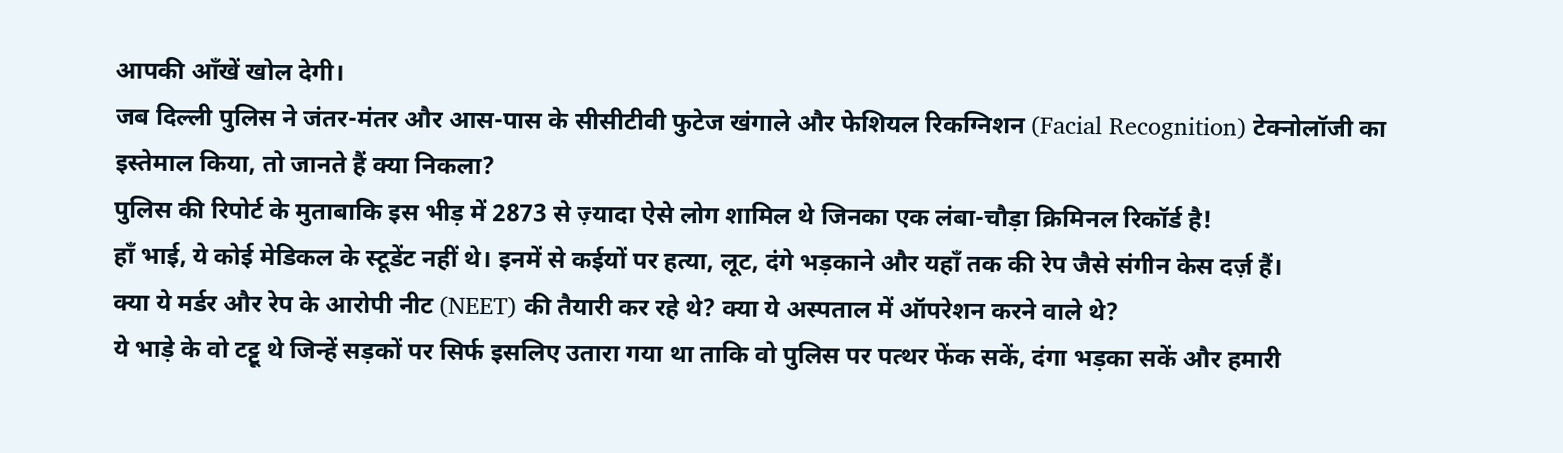आपकी आँखें खोल देगी।
जब दिल्ली पुलिस ने जंतर-मंतर और आस-पास के सीसीटीवी फुटेज खंगाले और फेशियल रिकग्निशन (Facial Recognition) टेक्नोलॉजी का इस्तेमाल किया, तो जानते हैं क्या निकला?
पुलिस की रिपोर्ट के मुताबाकि इस भीड़ में 2873 से ज़्यादा ऐसे लोग शामिल थे जिनका एक लंबा-चौड़ा क्रिमिनल रिकॉर्ड है!
हाँ भाई, ये कोई मेडिकल के स्टूडेंट नहीं थे। इनमें से कईयों पर हत्या, लूट, दंगे भड़काने और यहाँ तक की रेप जैसे संगीन केस दर्ज़ हैं।
क्या ये मर्डर और रेप के आरोपी नीट (NEET) की तैयारी कर रहे थे? क्या ये अस्पताल में ऑपरेशन करने वाले थे?
ये भाड़े के वो टट्टू थे जिन्हें सड़कों पर सिर्फ इसलिए उतारा गया था ताकि वो पुलिस पर पत्थर फेंक सकें, दंगा भड़का सकें और हमारी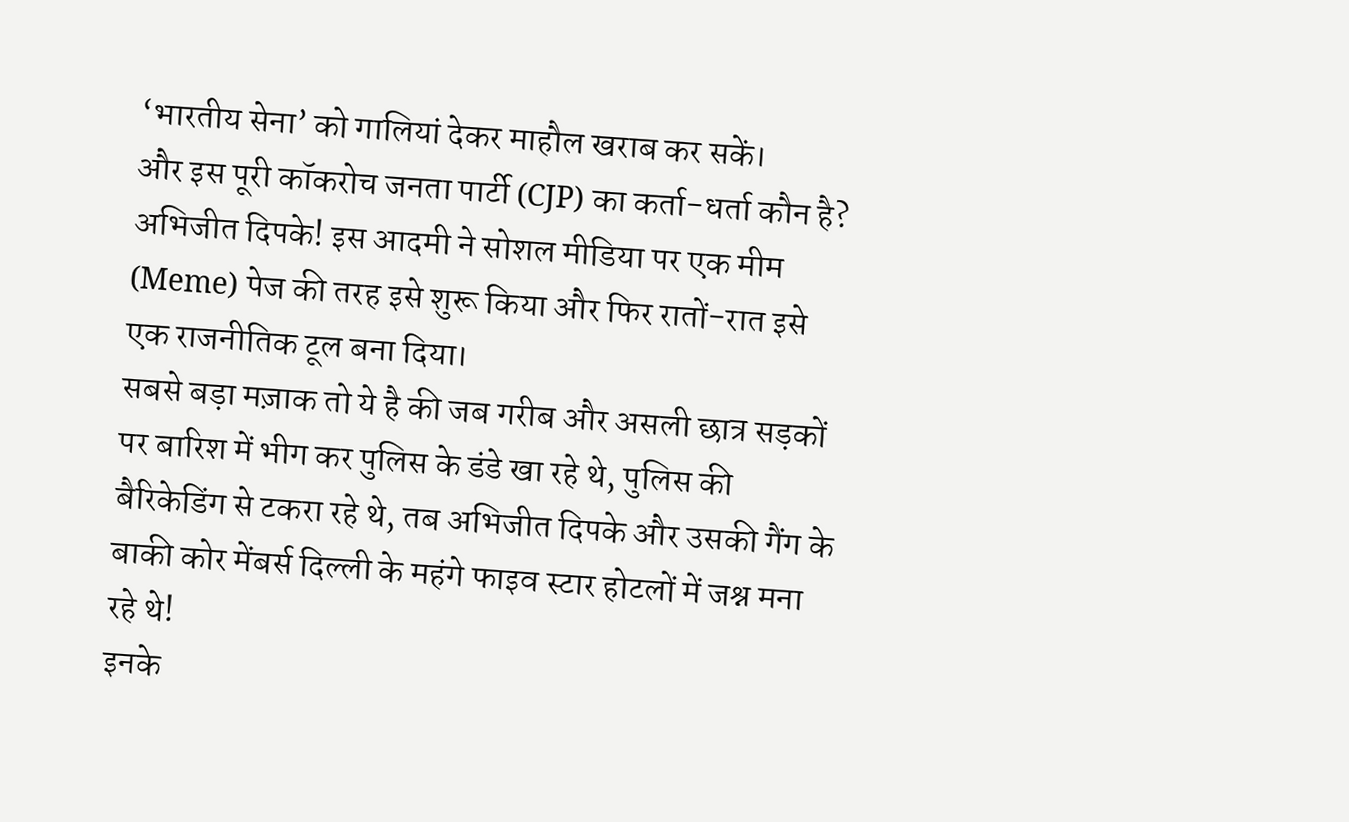‘भारतीय सेना’ को गालियां देकर माहौल खराब कर सकें।
और इस पूरी कॉकरोच जनता पार्टी (CJP) का कर्ता-धर्ता कौन है? अभिजीत दिपके! इस आदमी ने सोशल मीडिया पर एक मीम (Meme) पेज की तरह इसे शुरू किया और फिर रातों-रात इसे एक राजनीतिक टूल बना दिया।
सबसे बड़ा मज़ाक तो ये है की जब गरीब और असली छात्र सड़कों पर बारिश में भीग कर पुलिस के डंडे खा रहे थे, पुलिस की बैरिकेडिंग से टकरा रहे थे, तब अभिजीत दिपके और उसकी गैंग के बाकी कोर मेंबर्स दिल्ली के महंगे फाइव स्टार होटलों में जश्न मना रहे थे!
इनके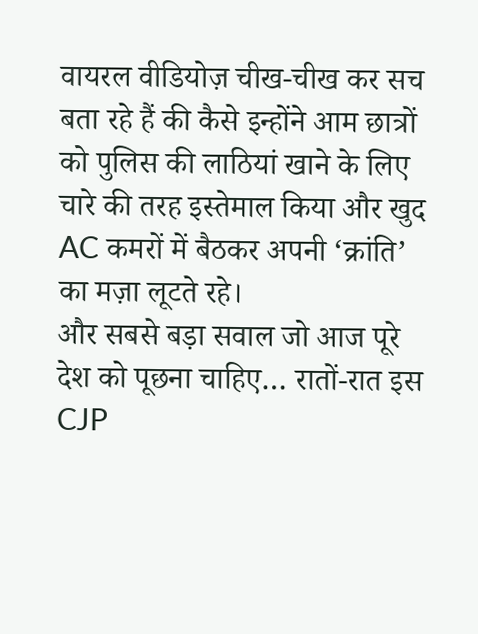वायरल वीडियोज़ चीख-चीख कर सच बता रहे हैं की कैसे इन्होंने आम छात्रों को पुलिस की लाठियां खाने के लिए चारे की तरह इस्तेमाल किया और खुद AC कमरों में बैठकर अपनी ‘क्रांति’ का मज़ा लूटते रहे।
और सबसे बड़ा सवाल जो आज पूरे देश को पूछना चाहिए… रातों-रात इस CJP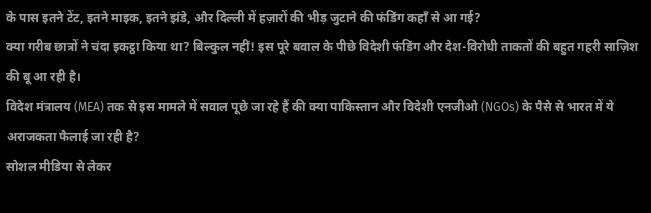के पास इतने टेंट, इतने माइक, इतने झंडे, और दिल्ली में हज़ारों की भीड़ जुटाने की फंडिंग कहाँ से आ गई?
क्या गरीब छात्रों ने चंदा इकट्ठा किया था? बिल्कुल नहीं! इस पूरे बवाल के पीछे विदेशी फंडिंग और देश-विरोधी ताकतों की बहुत गहरी साज़िश की बू आ रही है।
विदेश मंत्रालय (MEA) तक से इस मामले में सवाल पूछे जा रहे हैं की क्या पाकिस्तान और विदेशी एनजीओ (NGOs) के पैसे से भारत में ये अराजकता फैलाई जा रही है?
सोशल मीडिया से लेकर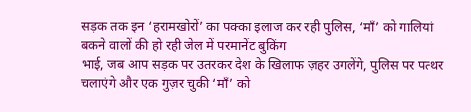सड़क तक इन ‘हरामखोरों’ का पक्का इलाज कर रही पुलिस, ‘माँ’ को गालियां बकने वालों की हो रही जेल में परमानेंट बुकिंग
भाई, जब आप सड़क पर उतरकर देश के खिलाफ ज़हर उगलेंगे, पुलिस पर पत्थर चलाएंगे और एक गुज़र चुकी ‘माँ’ को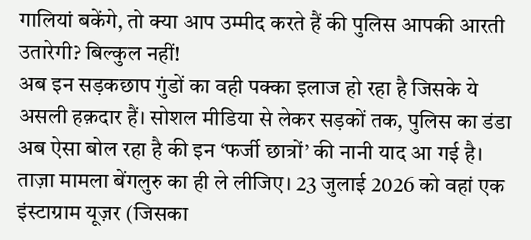गालियां बकेंगे, तो क्या आप उम्मीद करते हैं की पुलिस आपकी आरती उतारेगी? बिल्कुल नहीं!
अब इन सड़कछाप गुंडों का वही पक्का इलाज हो रहा है जिसके ये असली हक़दार हैं। सोशल मीडिया से लेकर सड़कों तक, पुलिस का डंडा अब ऐसा बोल रहा है की इन ‘फर्जी छात्रों’ की नानी याद आ गई है।
ताज़ा मामला बेंगलुरु का ही ले लीजिए। 23 जुलाई 2026 को वहां एक इंस्टाग्राम यूज़र (जिसका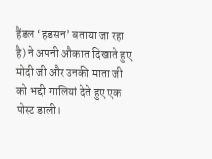हैंडल ‘हडसन’ बताया जा रहा है) ने अपनी औकात दिखाते हुए मोदी जी और उनकी माता जी को भद्दी गालियां देते हुए एक पोस्ट डाली।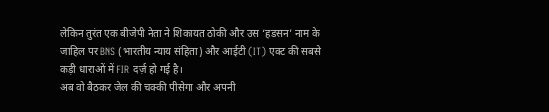लेकिन तुरंत एक बीजेपी नेता ने शिकायत ठोकी और उस ‘हडसन’ नाम के जाहिल पर BNS (भारतीय न्याय संहिता) और आईटी (IT) एक्ट की सबसे कड़ी धाराओं में FIR दर्ज़ हो गई है।
अब वो बैठकर जेल की चक्की पीसेगा और अपनी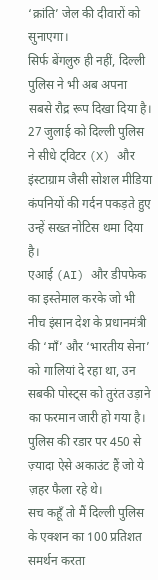‘क्रांति’ जेल की दीवारों को सुनाएगा।
सिर्फ बेंगलुरु ही नहीं, दिल्ली पुलिस ने भी अब अपना सबसे रौद्र रूप दिखा दिया है। 27 जुलाई को दिल्ली पुलिस ने सीधे ट्विटर (X) और इंस्टाग्राम जैसी सोशल मीडिया कंपनियों की गर्दन पकड़ते हुए उन्हें सख्त नोटिस थमा दिया है।
एआई (AI) और डीपफेक का इस्तेमाल करके जो भी नीच इंसान देश के प्रधानमंत्री की ‘माँ’ और ‘भारतीय सेना’ को गालियां दे रहा था, उन सबकी पोस्ट्स को तुरंत उड़ाने का फरमान जारी हो गया है।
पुलिस की रडार पर 450 से ज़्यादा ऐसे अकाउंट हैं जो ये ज़हर फैला रहे थे।
सच कहूँ तो मैं दिल्ली पुलिस के एक्शन का 100 प्रतिशत समर्थन करता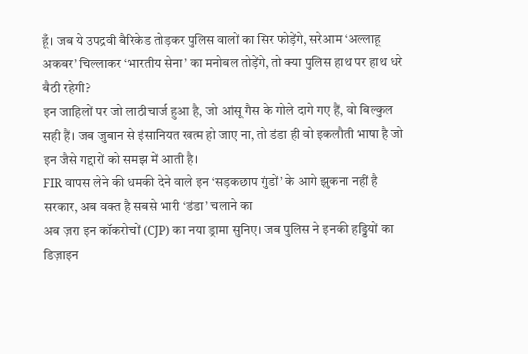हूँ। जब ये उपद्रवी बैरिकेड तोड़कर पुलिस वालों का सिर फोड़ेंगे, सरेआम ‘अल्लाहू अकबर’ चिल्लाकर ‘भारतीय सेना’ का मनोबल तोड़ेंगे, तो क्या पुलिस हाथ पर हाथ धरे बैठी रहेगी?
इन जाहिलों पर जो लाठीचार्ज हुआ है, जो आंसू गैस के गोले दागे गए हैं, वो बिल्कुल सही हैं। जब जुबान से इंसानियत खत्म हो जाए ना, तो डंडा ही वो इकलौती भाषा है जो इन जैसे गद्दारों को समझ में आती है।
FIR वापस लेने की धमकी देने वाले इन ‘सड़कछाप गुंडों’ के आगे झुकना नहीं है सरकार, अब वक्त है सबसे भारी ‘डंडा’ चलाने का
अब ज़रा इन कॉकरोचों (CJP) का नया ड्रामा सुनिए। जब पुलिस ने इनकी हड्डियों का डिज़ाइन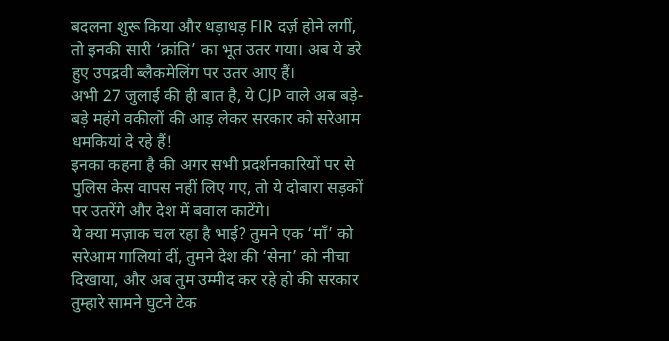बदलना शुरू किया और धड़ाधड़ FIR दर्ज़ होने लगीं, तो इनकी सारी ‘क्रांति’ का भूत उतर गया। अब ये डरे हुए उपद्रवी ब्लैकमेलिंग पर उतर आए हैं।
अभी 27 जुलाई की ही बात है, ये CJP वाले अब बड़े-बड़े महंगे वकीलों की आड़ लेकर सरकार को सरेआम धमकियां दे रहे हैं!
इनका कहना है की अगर सभी प्रदर्शनकारियों पर से पुलिस केस वापस नहीं लिए गए, तो ये दोबारा सड़कों पर उतरेंगे और देश में बवाल काटेंगे।
ये क्या मज़ाक चल रहा है भाई? तुमने एक ‘माँ’ को सरेआम गालियां दीं, तुमने देश की ‘सेना’ को नीचा दिखाया, और अब तुम उम्मीद कर रहे हो की सरकार तुम्हारे सामने घुटने टेक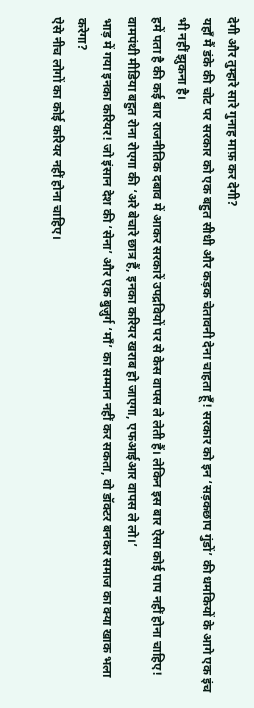देगी और तुम्हारे सारे गुनाह माफ़ कर देगी?
यहाँ मैं डंके की चोट पर सरकार को एक बहुत सीधी और कड़क चेतावनी देना चाहता हूँ! सरकार को इन ‘सड़कछाप गुंडों’ की धमकियों के आगे एक इंच भी नहीं झुकना है।
हमें पता है की कई बार राजनीतिक दबाव में आकर सरकारें उपद्रवियों पर से केस वापस ले लेती हैं। लेकिन इस बार ऐसा कोई पाप नहीं होना चाहिए!
वामपंथी मीडिया बहुत रोना रोएगा की ‘अरे बेचारे छात्र हैं, इनका करियर खराब हो जाएगा, एफआईआर वापस ले लो।’
भाड़ में गया इनका करियर! जो इंसान देश की ‘सेना’ और एक बुज़ुर्ग ‘माँ’ का सम्मान नहीं कर सकता, वो डॉक्टर बनकर समाज का क्या खाक भला करेगा?
ऐसे नीच लोगों का कोई करियर नहीं होना चाहिए।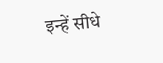इन्हें सीधे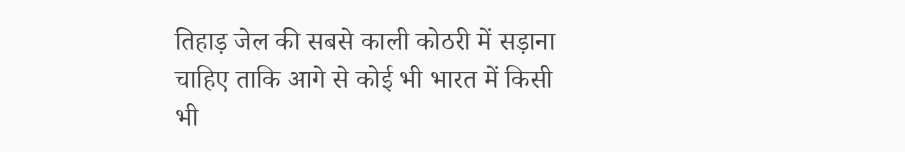तिहाड़ जेल की सबसे काली कोठरी में सड़ाना चाहिए ताकि आगे से कोई भी भारत में किसी भी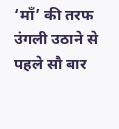‘माँ’ की तरफ उंगली उठाने से पहले सौ बार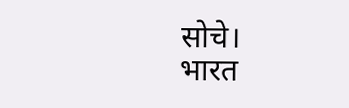सोचे।
भारत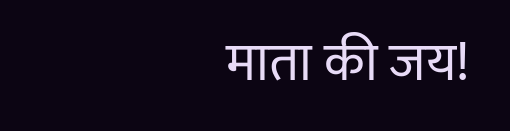माता की जय!